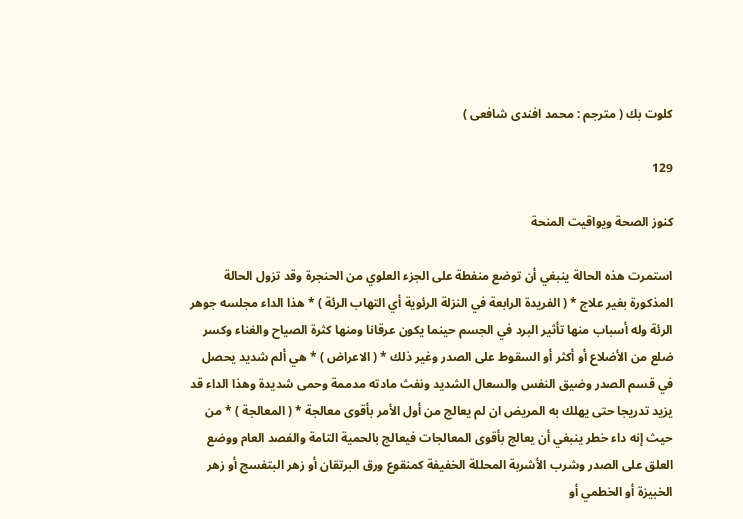كلوت بك ( مترجم : محمد افندى شافعى )

129

كنوز الصحة ويواقيت المنحة

استمرت هذه الحالة ينبغي أن توضع منفطة على الجزء العلوي من الحنجرة وقد تزول الحالة المذكورة بغير علاج * ( الفريدة الرابعة في النزلة الرئوية أي التهاب الرئة ) * هذا الداء مجلسه جوهر الرئة وله أسباب منها تأثير البرد في الجسم حينما يكون عرقانا ومنها كثرة الصياح والغناء وكسر ضلع من الأضلاع أو أكثر أو السقوط على الصدر وغير ذلك * ( الاعراض ) * هي ألم شديد يحصل في قسم الصدر وضيق النفس والسعال الشديد ونفث مادته مدممة وحمى شديدة وهذا الداء قد يزيد تدريجا حتى يهلك به المريض ان لم يعالج من أول الأمر بأقوى معالجة * ( المعالجة ) * من حيث إنه داء خطر ينبغي أن يعالج بأقوى المعالجات فيعالج بالحمية التامة والفصد العام ووضع العلق على الصدر وشرب الأشربة المحللة الخفيفة كمنقوع ورق البرتقان أو زهر البتفسج أو زهر الخبيزة أو الخطمي أو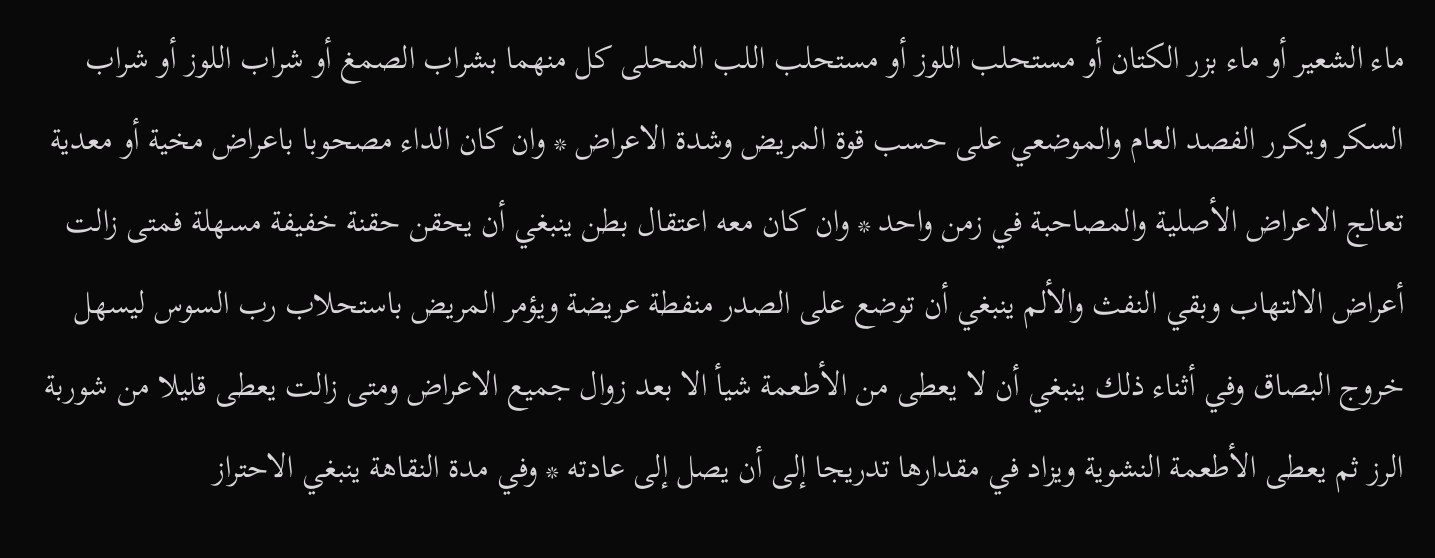ماء الشعير أو ماء بزر الكتان أو مستحلب اللوز أو مستحلب اللب المحلى كل منهما بشراب الصمغ أو شراب اللوز أو شراب السكر ويكرر الفصد العام والموضعي على حسب قوة المريض وشدة الاعراض * وان كان الداء مصحوبا باعراض مخية أو معدية تعالج الاعراض الأصلية والمصاحبة في زمن واحد * وان كان معه اعتقال بطن ينبغي أن يحقن حقنة خفيفة مسهلة فمتى زالت أعراض الالتهاب وبقي النفث والألم ينبغي أن توضع على الصدر منفطة عريضة ويؤمر المريض باستحلاب رب السوس ليسهل خروج البصاق وفي أثناء ذلك ينبغي أن لا يعطى من الأطعمة شيأ الا بعد زوال جميع الاعراض ومتى زالت يعطى قليلا من شوربة الرز ثم يعطى الأطعمة النشوية ويزاد في مقدارها تدريجا إلى أن يصل إلى عادته * وفي مدة النقاهة ينبغي الاحتراز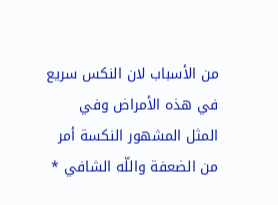من الأسباب لان النكس سريع في هذه الأمراض وفي المثل المشهور النكسة أمر من الضعفة واللّه الشافي *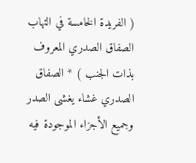( الفريدة الخامسة في التهاب الصفاق الصدري المعروف بذات الجنب ) * الصفاق الصدري غشاء يغشى الصدر وجميع الأجزاء الموجودة فيه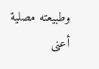وطبيعته مصلية أعنى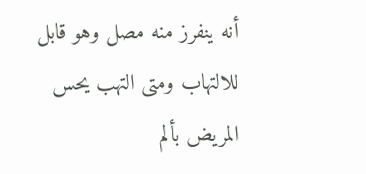أنه ينفرز منه مصل وهو قابل للالتهاب ومتى التهب يحس المريض بألم